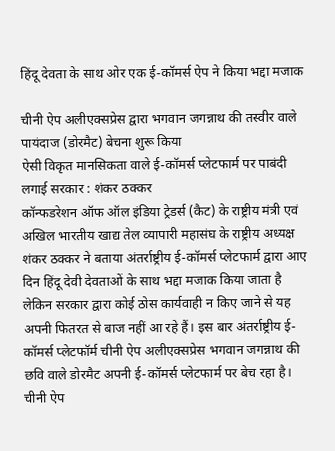हिंदू देवता के साथ ओर एक ई-कॉमर्स ऐप ने किया भद्दा मजाक

चीनी ऐप अलीएक्सप्रेस द्वारा भगवान जगन्नाथ की तस्वीर वाले पायंदाज (डोरमैट) बेचना शुरू किया
ऐसी विकृत मानसिकता वाले ई-कॉमर्स प्लेटफार्म पर पाबंदी लगाई सरकार : शंकर ठक्कर
कॉन्फडरेशन ऑफ ऑल इंडिया ट्रेडर्स (कैट) के राष्ट्रीय मंत्री एवं अखिल भारतीय खाद्य तेल व्यापारी महासंघ के राष्ट्रीय अध्यक्ष शंकर ठक्कर ने बताया अंतर्राष्ट्रीय ई-कॉमर्स प्लेटफार्म द्वारा आए दिन हिंदू देवी देवताओं के साथ भद्दा मजाक किया जाता है लेकिन सरकार द्वारा कोई ठोस कार्यवाही न किए जाने से यह अपनी फितरत से बाज नहीं आ रहे हैं। इस बार अंतर्राष्ट्रीय ई-कॉमर्स प्लेटफॉर्म चीनी ऐप अलीएक्सप्रेस भगवान जगन्नाथ की छवि वाले डोरमैट अपनी ई-कॉमर्स प्लेटफार्म पर बेच रहा है।
चीनी ऐप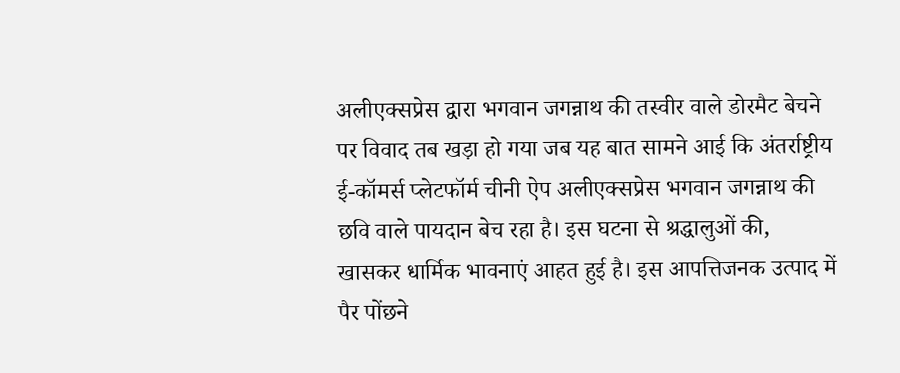अलीएक्सप्रेस द्वारा भगवान जगन्नाथ की तस्वीर वाले डोरमैट बेचने पर विवाद तब खड़ा हो गया जब यह बात सामने आई कि अंतर्राष्ट्रीय ई-कॉमर्स प्लेटफॉर्म चीनी ऐप अलीएक्सप्रेस भगवान जगन्नाथ की छवि वाले पायदान बेच रहा है। इस घटना से श्रद्धालुओं की, खासकर धार्मिक भावनाएं आहत हुई है। इस आपत्तिजनक उत्पाद में पैर पोंछने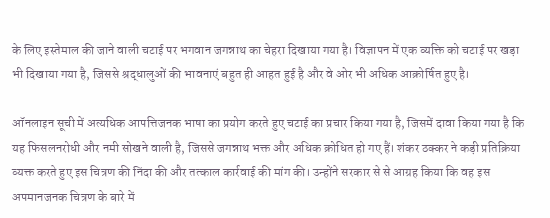के लिए इस्तेमाल की जाने वाली चटाई पर भगवान जगन्नाथ का चेहरा दिखाया गया है। विज्ञापन में एक व्यक्ति को चटाई पर खड़ा भी दिखाया गया है, जिससे श्रद्धालुओं की भावनाएं बहुत ही आहत हुई है और वे ओर भी अधिक आक्रोर्षित हुए है।

ऑनलाइन सूची में अत्यधिक आपत्तिजनक भाषा का प्रयोग करते हुए चटाई का प्रचार किया गया है, जिसमें दावा किया गया है कि यह फिसलनरोधी और नमी सोखने वाली है, जिससे जगन्नाथ भक्त और अधिक क्रोधित हो गए हैं। शंकर ठक्कर ने कड़ी प्रतिक्रिया व्यक्त करते हुए इस चित्रण की निंदा की और तत्काल कार्रवाई की मांग की। उन्होंने सरकार से से आग्रह किया कि वह इस अपमानजनक चित्रण के बारे में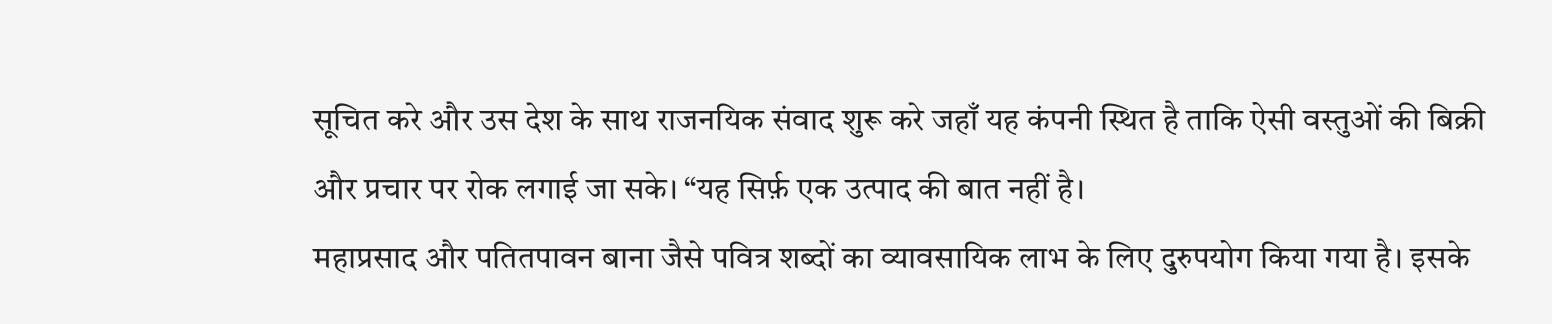सूचित करे और उस देश के साथ राजनयिक संवाद शुरू करे जहाँ यह कंपनी स्थित है ताकि ऐसी वस्तुओं की बिक्री और प्रचार पर रोक लगाई जा सके। “यह सिर्फ़ एक उत्पाद की बात नहीं है।
महाप्रसाद और पतितपावन बाना जैसे पवित्र शब्दों का व्यावसायिक लाभ के लिए दुरुपयोग किया गया है। इसके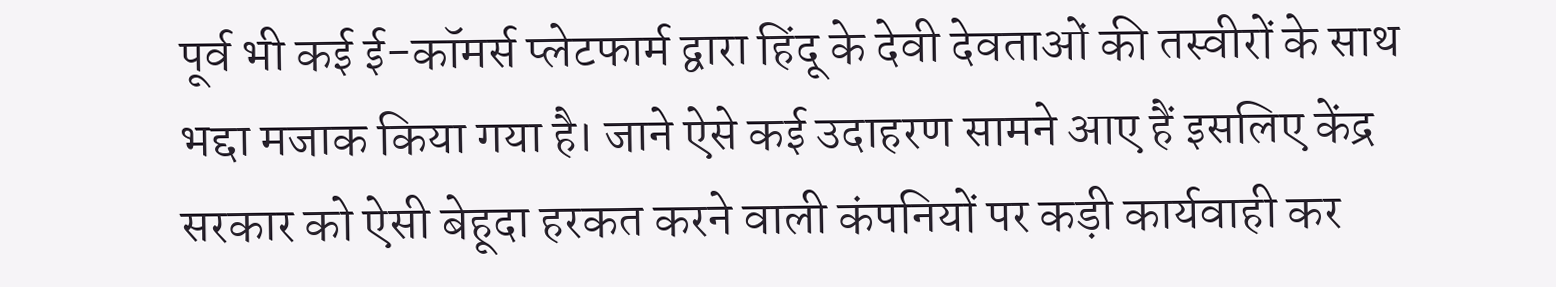पूर्व भी कई ई-कॉमर्स प्लेटफार्म द्वारा हिंदू के देवी देवताओं की तस्वीरों के साथ भद्दा मजाक किया गया है। जाने ऐसे कई उदाहरण सामने आए हैं इसलिए केंद्र सरकार को ऐसी बेहूदा हरकत करने वाली कंपनियों पर कड़ी कार्यवाही कर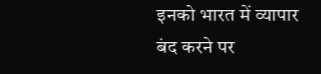इनको भारत में व्यापार बंद करने पर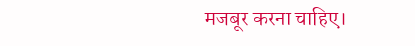मजबूर करना चाहिए।